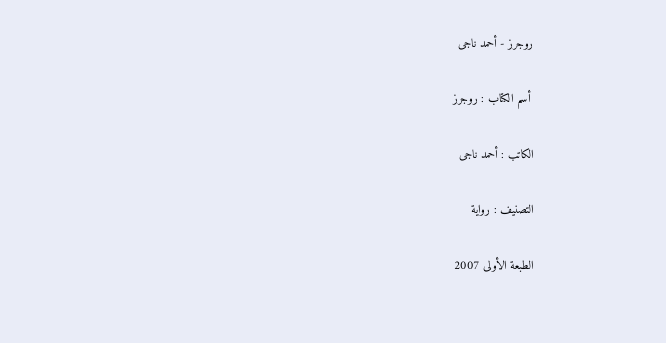روجرز - أحمد ناجى

 أسم الكتاب : روجرز

الكاتب : أحمد ناجى

التصنيف : رواية

الطبعة الأولى 2007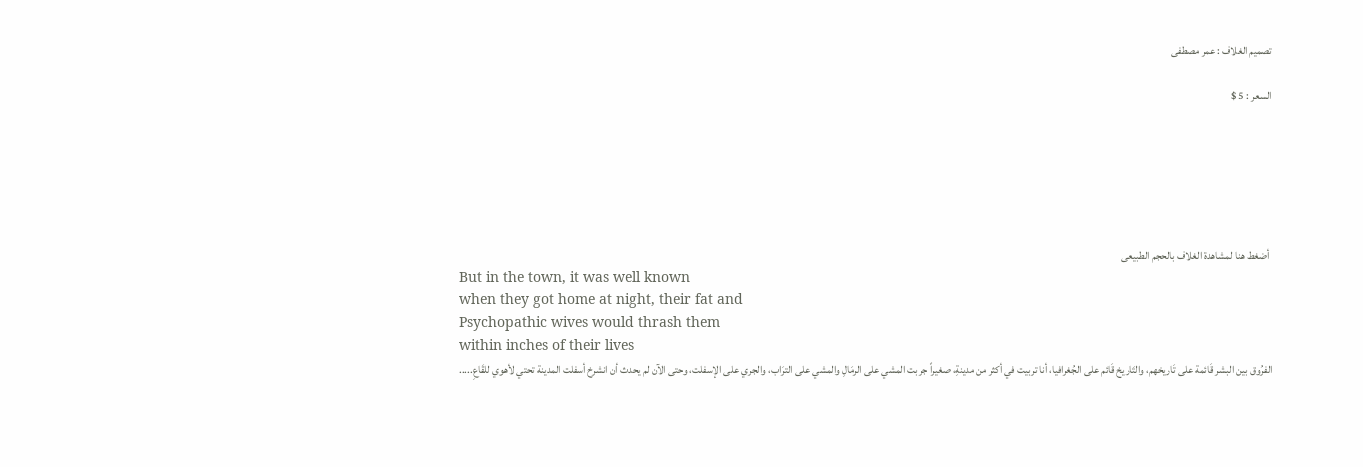تصميم الغلاف : عمر مصطفى

السعر : 5 $






 أضغط هنا لمشاهدة الغلاف بالحجم الطبيعى
But in the town, it was well known
when they got home at night, their fat and
Psychopathic wives would thrash them
within inches of their lives
الفرُوق بين البشر قَائمة على تَاريخهم، والتَاريخ قَائم على الجُغرافيا، أنا تربيت في أكثر من مدينةِ، صغيراً جربت المشي على الرمَالِ والمشي على الترَاب، والجري على الإسفلت، وحتى الآن لم يحدث أن انشرخ أسفلت المدينة تحتي لأهوي للقَاعِ.....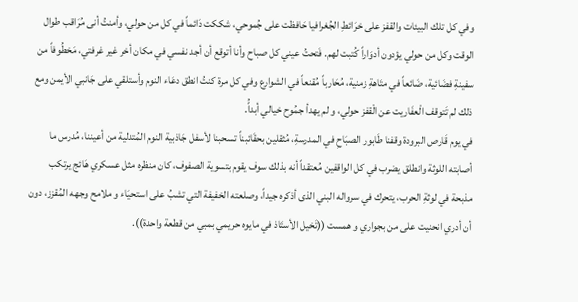وفي كل تلك البيئات والقفز على خرَائطِ الجُغرافيا حَافظت على جُموحي، شككت دَائماً في كل من حولي، وأمنتُ أنى مُرَاقب طوال الوقت وكل من حولي يؤدون أدوَاراً كُتبت لهم. فَتحتُ عيني كل صباح وأنا أتوقع أن أجد نفسي في مكان أخر غير غرفتي، مَخطُوفاً من سفينةِ فضَائية، ضَائعاً في متَاهةِ زمنية، مُحَارباً مُقنعاً في الشوارع وفي كل مرة كنتُ انطق دعَاء النوم وأستلقي على جَانبي الأيمن ومع ذلك لم تَتوقف الْعفَاريت عن الْقفز حولي، و لم يهدأ جمُوح خيالي أبداًُ.
في يوم قَارص البرودة وقفنا طَابور الصبَاحِ في المدرسةِ، مُثقلين بحقَائبناً تسحبنا لأسفل جَاذبية النوم المُتدلية من أعيننا، مُدرس ما أصابته اللوثة وانطلق يضرب في كل الواقفين مُعتقداً أنه بذلك سوف يقوم بتسوية الصفوف، كان منظره مثل عسكري هَائج يرتكب مذبحة في لوثةِ الحرب، يتحرك في سرواله البني الذى أذكره جيداً، وصلعته الخفيفة التي تشبُ على استحيَاء و ملامح وجهه المُقزز، دون أن أدري انحنيت على من بجواري و همست ((تَخيل الأستَاذ في مايوه حريمي بمبي من قطعة واحدة)).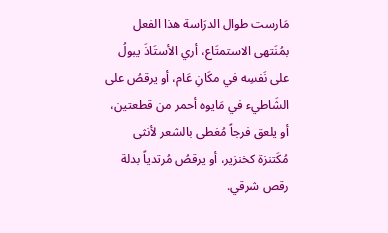مَارست طوال الدرَاسة هذا الفعل بمُنَتهى الاستمتَاع، أري الأستَاذَ يبولُ على نَفسِه في مكَانِ عَام، أو يرقصُ على الشَاطيء في مَايوه أحمر من قطعتين، أو يلعق فرجاً مُغطى بالشعر لأنثى مُكَتنزة كخنزير، أو يرقصُ مُرتدياً بدلة رقص شرقي.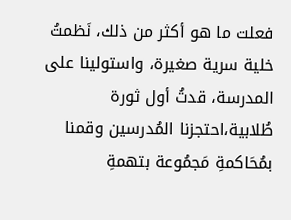فعلت ما هو أكثر من ذلك، نَظمتُ خلية سرية صغيرة، واستولينا على المدرسة، قدتُ أول ثورة طُلابية،احتجزنا المُدرسين وقمنا بمُحَاكمةِ مَجمُوعة بتهمةِ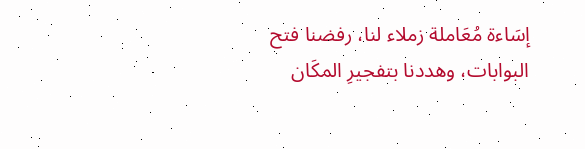إسَاءة مُعَاملة زملاء لنا، رفضنا فتح البوابات، وهددنا بتفجيرِ المكَان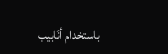باستخدام أنَابيب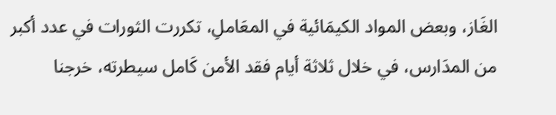الغَاز، وبعض المواد الكيمَائية في المعَاملِ، تكررت الثورات في عدد أكبر من المدَارس، في خلال ثلاثة أيام فقد الأمن كَامل سيطرته، خرجنا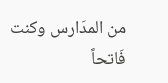من المدَارس وكنت فَاتحاً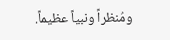ومُنظراً ونبياً عظيماً.